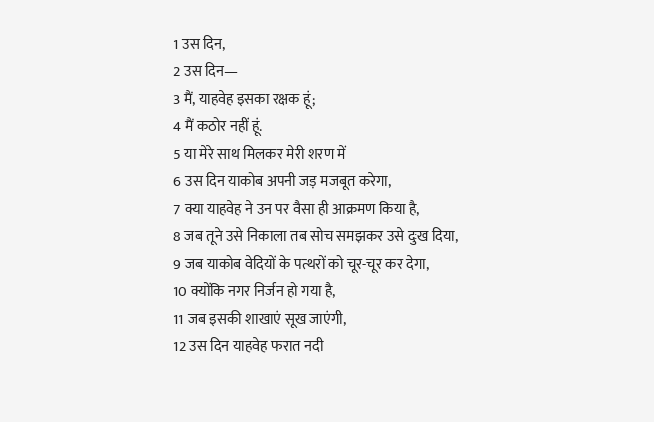1 उस दिन,
2 उस दिन—
3 मैं, याहवेह इसका रक्षक हूं;
4 मैं कठोर नहीं हूं.
5 या मेरे साथ मिलकर मेरी शरण में
6 उस दिन याकोब अपनी जड़ मजबूत करेगा,
7 क्या याहवेह ने उन पर वैसा ही आक्रमण किया है,
8 जब तूने उसे निकाला तब सोच समझकर उसे दुःख दिया,
9 जब याकोब वेदियों के पत्थरों को चूर-चूर कर देगा,
10 क्योंकि नगर निर्जन हो गया है,
11 जब इसकी शाखाएं सूख जाएंगी,
12 उस दिन याहवेह फरात नदी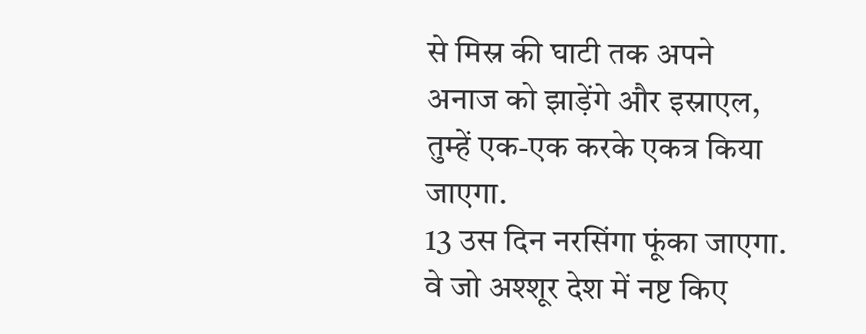से मिस्र की घाटी तक अपने अनाज को झाड़ेंगे और इस्राएल, तुम्हें एक-एक करके एकत्र किया जाएगा.
13 उस दिन नरसिंगा फूंका जाएगा. वे जो अश्शूर देश में नष्ट किए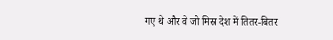गए थे और वे जो मिस्र देश में तितर-बितर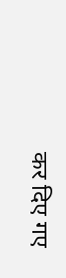कर दिए गए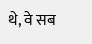थे, वे सब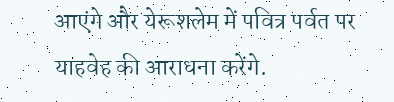आएंगे और येरूशलेम में पवित्र पर्वत पर याहवेह की आराधना करेंगे.